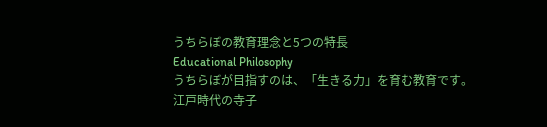うちらぼの教育理念と5つの特長
Educational Philosophy
うちらぼが目指すのは、「生きる力」を育む教育です。
江戸時代の寺子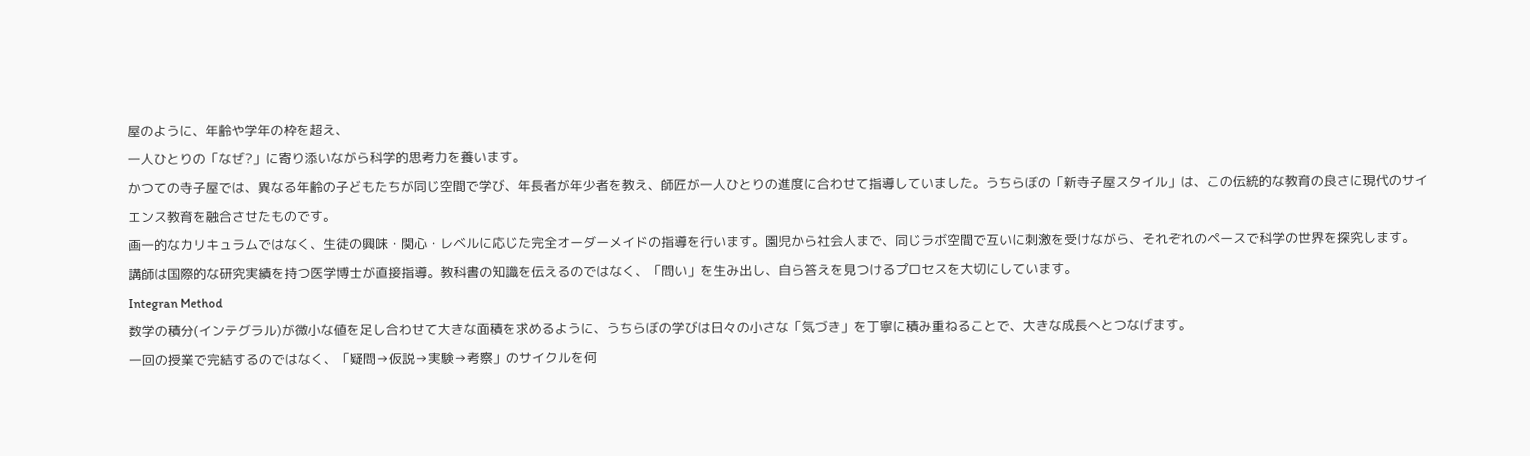屋のように、年齢や学年の枠を超え、
一人ひとりの「なぜ?」に寄り添いながら科学的思考力を養います。
かつての寺子屋では、異なる年齢の子どもたちが同じ空間で学び、年長者が年少者を教え、師匠が一人ひとりの進度に合わせて指導していました。うちらぼの「新寺子屋スタイル」は、この伝統的な教育の良さに現代のサイエンス教育を融合させたものです。
画一的なカリキュラムではなく、生徒の興味・関心・レベルに応じた完全オーダーメイドの指導を行います。園児から社会人まで、同じラボ空間で互いに刺激を受けながら、それぞれのペースで科学の世界を探究します。
講師は国際的な研究実績を持つ医学博士が直接指導。教科書の知識を伝えるのではなく、「問い」を生み出し、自ら答えを見つけるプロセスを大切にしています。
Integran Method
数学の積分(インテグラル)が微小な値を足し合わせて大きな面積を求めるように、うちらぼの学びは日々の小さな「気づき」を丁寧に積み重ねることで、大きな成長へとつなげます。
一回の授業で完結するのではなく、「疑問→仮説→実験→考察」のサイクルを何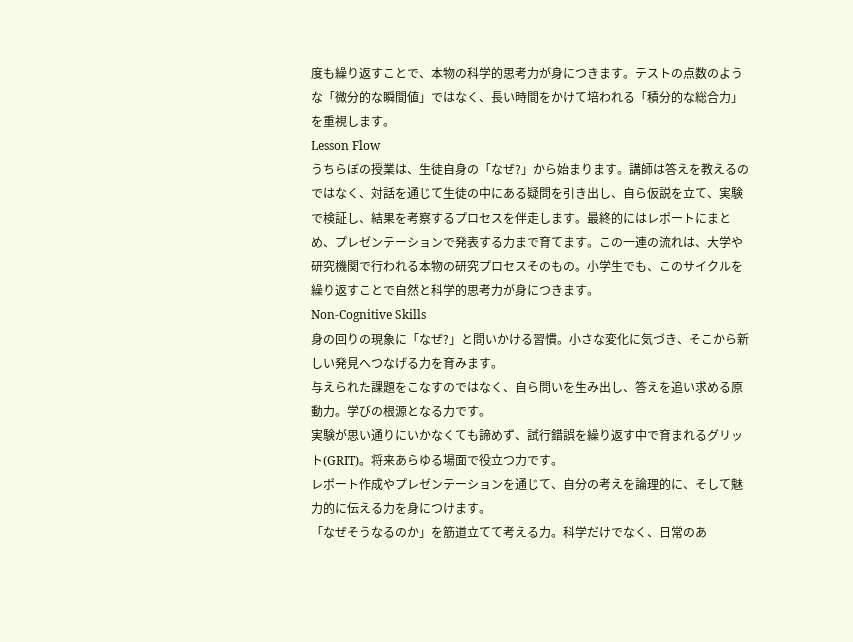度も繰り返すことで、本物の科学的思考力が身につきます。テストの点数のような「微分的な瞬間値」ではなく、長い時間をかけて培われる「積分的な総合力」を重視します。
Lesson Flow
うちらぼの授業は、生徒自身の「なぜ?」から始まります。講師は答えを教えるのではなく、対話を通じて生徒の中にある疑問を引き出し、自ら仮説を立て、実験で検証し、結果を考察するプロセスを伴走します。最終的にはレポートにまとめ、プレゼンテーションで発表する力まで育てます。この一連の流れは、大学や研究機関で行われる本物の研究プロセスそのもの。小学生でも、このサイクルを繰り返すことで自然と科学的思考力が身につきます。
Non-Cognitive Skills
身の回りの現象に「なぜ?」と問いかける習慣。小さな変化に気づき、そこから新しい発見へつなげる力を育みます。
与えられた課題をこなすのではなく、自ら問いを生み出し、答えを追い求める原動力。学びの根源となる力です。
実験が思い通りにいかなくても諦めず、試行錯誤を繰り返す中で育まれるグリット(GRIT)。将来あらゆる場面で役立つ力です。
レポート作成やプレゼンテーションを通じて、自分の考えを論理的に、そして魅力的に伝える力を身につけます。
「なぜそうなるのか」を筋道立てて考える力。科学だけでなく、日常のあ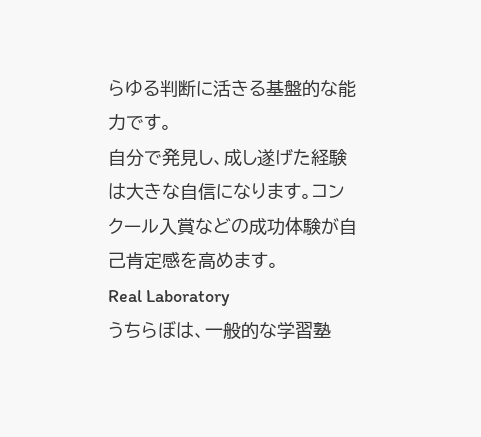らゆる判断に活きる基盤的な能力です。
自分で発見し、成し遂げた経験は大きな自信になります。コンクール入賞などの成功体験が自己肯定感を高めます。
Real Laboratory
うちらぼは、一般的な学習塾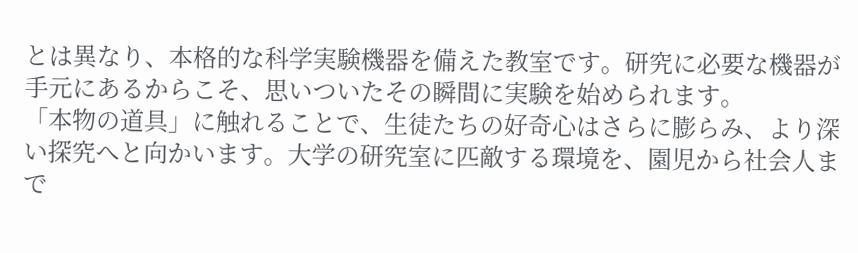とは異なり、本格的な科学実験機器を備えた教室です。研究に必要な機器が手元にあるからこそ、思いついたその瞬間に実験を始められます。
「本物の道具」に触れることで、生徒たちの好奇心はさらに膨らみ、より深い探究へと向かいます。大学の研究室に匹敵する環境を、園児から社会人まで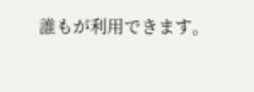誰もが利用できます。